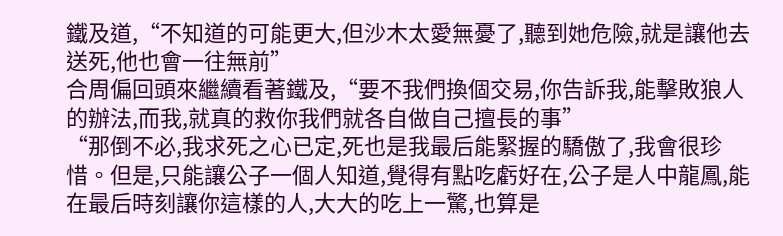鐵及道,“不知道的可能更大,但沙木太愛無憂了,聽到她危險,就是讓他去送死,他也會一往無前”
合周偏回頭來繼續看著鐵及,“要不我們換個交易,你告訴我,能擊敗狼人的辦法,而我,就真的救你我們就各自做自己擅長的事”
“那倒不必,我求死之心已定,死也是我最后能緊握的驕傲了,我會很珍惜。但是,只能讓公子一個人知道,覺得有點吃虧好在,公子是人中龍鳳,能在最后時刻讓你這樣的人,大大的吃上一驚,也算是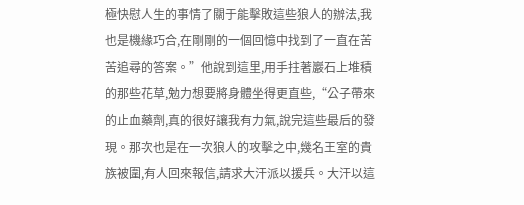極快慰人生的事情了關于能擊敗這些狼人的辦法,我也是機緣巧合,在剛剛的一個回憶中找到了一直在苦苦追尋的答案。”他說到這里,用手拄著巖石上堆積的那些花草,勉力想要將身體坐得更直些,“公子帶來的止血藥劑,真的很好讓我有力氣,說完這些最后的發現。那次也是在一次狼人的攻擊之中,幾名王室的貴族被圍,有人回來報信,請求大汗派以援兵。大汗以這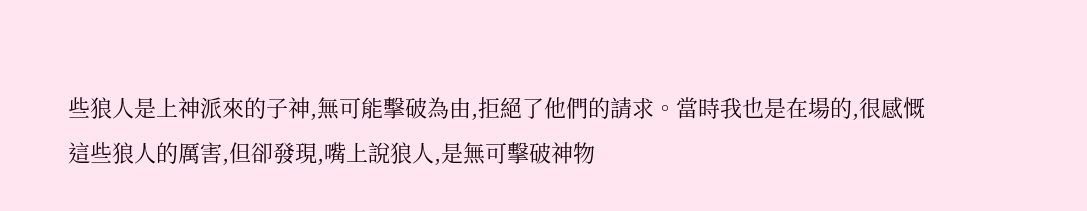些狼人是上神派來的子神,無可能擊破為由,拒絕了他們的請求。當時我也是在場的,很感慨這些狼人的厲害,但卻發現,嘴上說狼人,是無可擊破神物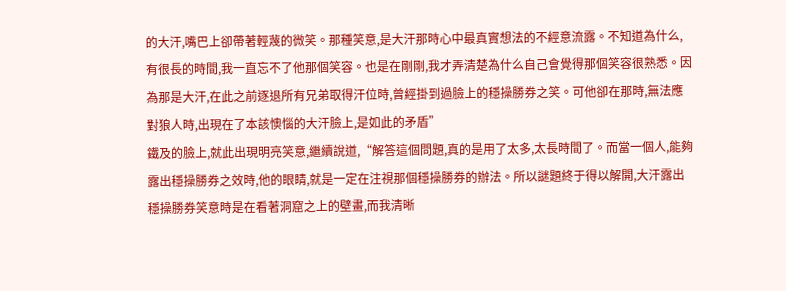的大汗,嘴巴上卻帶著輕蔑的微笑。那種笑意,是大汗那時心中最真實想法的不經意流露。不知道為什么,有很長的時間,我一直忘不了他那個笑容。也是在剛剛,我才弄清楚為什么自己會覺得那個笑容很熟悉。因為那是大汗,在此之前逐退所有兄弟取得汗位時,曾經掛到過臉上的穩操勝券之笑。可他卻在那時,無法應對狼人時,出現在了本該懊惱的大汗臉上,是如此的矛盾”
鐵及的臉上,就此出現明亮笑意,繼續說道,“解答這個問題,真的是用了太多,太長時間了。而當一個人,能夠露出穩操勝券之效時,他的眼睛,就是一定在注視那個穩操勝券的辦法。所以謎題終于得以解開,大汗露出穩操勝券笑意時是在看著洞窟之上的壁畫,而我清晰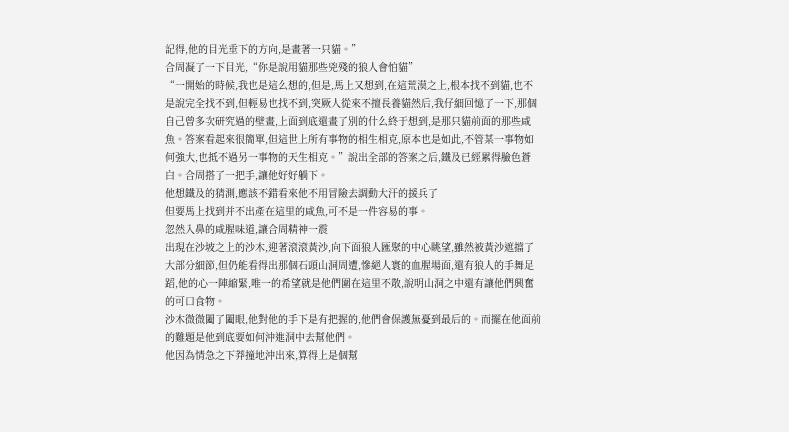記得,他的目光垂下的方向,是畫著一只貓。”
合周凝了一下目光,“你是說用貓那些兇殘的狼人會怕貓”
“一開始的時候,我也是這么想的,但是,馬上又想到,在這荒漠之上,根本找不到貓,也不是說完全找不到,但輕易也找不到,突厥人從來不擅長養貓然后,我仔細回憶了一下,那個自己曾多次研究過的壁畫,上面到底還畫了別的什么終于想到,是那只貓前面的那些咸魚。答案看起來很簡單,但這世上所有事物的相生相克,原本也是如此,不管某一事物如何強大,也抵不過另一事物的天生相克。”說出全部的答案之后,鐵及已經累得臉色蒼白。合周搭了一把手,讓他好好躺下。
他想鐵及的猜測,應該不錯看來他不用冒險去調動大汗的援兵了
但要馬上找到并不出產在這里的咸魚,可不是一件容易的事。
忽然入鼻的咸腥味道,讓合周精神一震
出現在沙坡之上的沙木,迎著滾滾黃沙,向下面狼人匯聚的中心眺望,雖然被黃沙遮擋了大部分細節,但仍能看得出那個石頭山洞周遭,慘絕人寰的血腥場面,還有狼人的手舞足蹈,他的心一陣縮緊,唯一的希望就是他們圍在這里不散,說明山洞之中還有讓他們興奮的可口食物。
沙木微微闔了闔眼,他對他的手下是有把握的,他們會保護無憂到最后的。而擺在他面前的難題是他到底要如何沖進洞中去幫他們。
他因為情急之下莽撞地沖出來,算得上是個幫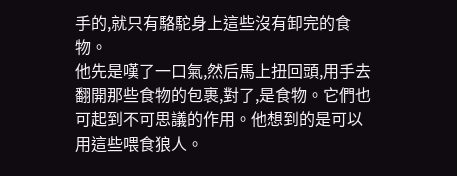手的,就只有駱駝身上這些沒有卸完的食物。
他先是嘆了一口氣,然后馬上扭回頭,用手去翻開那些食物的包裹,對了,是食物。它們也可起到不可思議的作用。他想到的是可以用這些喂食狼人。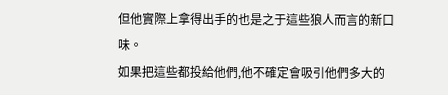但他實際上拿得出手的也是之于這些狼人而言的新口味。
如果把這些都投給他們,他不確定會吸引他們多大的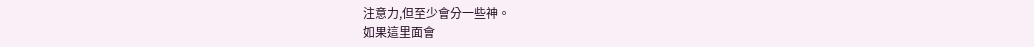注意力,但至少會分一些神。
如果這里面會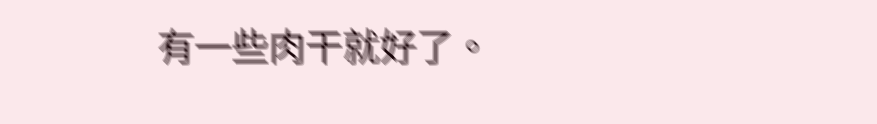有一些肉干就好了。